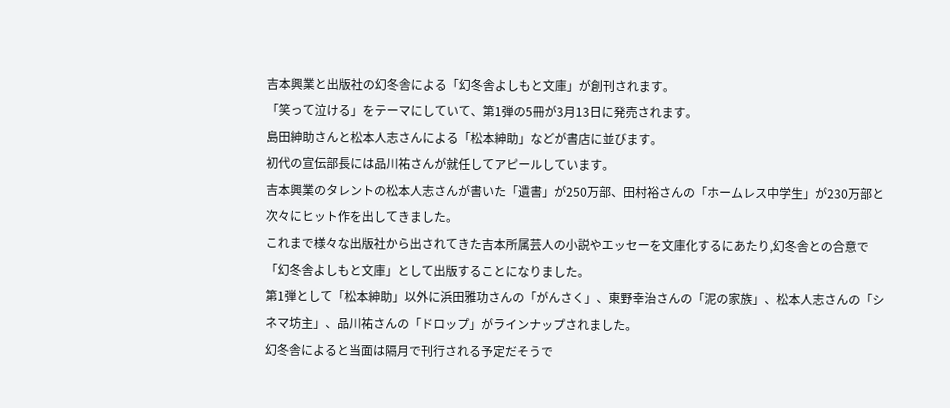吉本興業と出版社の幻冬舎による「幻冬舎よしもと文庫」が創刊されます。
「笑って泣ける」をテーマにしていて、第1弾の5冊が3月13日に発売されます。
島田紳助さんと松本人志さんによる「松本紳助」などが書店に並びます。
初代の宣伝部長には品川祐さんが就任してアピールしています。
吉本興業のタレントの松本人志さんが書いた「遺書」が250万部、田村裕さんの「ホームレス中学生」が230万部と次々にヒット作を出してきました。
これまで様々な出版社から出されてきた吉本所属芸人の小説やエッセーを文庫化するにあたり,幻冬舎との合意で「幻冬舎よしもと文庫」として出版することになりました。
第1弾として「松本紳助」以外に浜田雅功さんの「がんさく」、東野幸治さんの「泥の家族」、松本人志さんの「シネマ坊主」、品川祐さんの「ドロップ」がラインナップされました。
幻冬舎によると当面は隔月で刊行される予定だそうで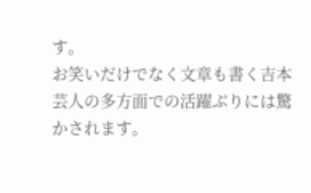す。
お笑いだけでなく文章も書く吉本芸人の多方面での活躍ぶりには驚かされます。